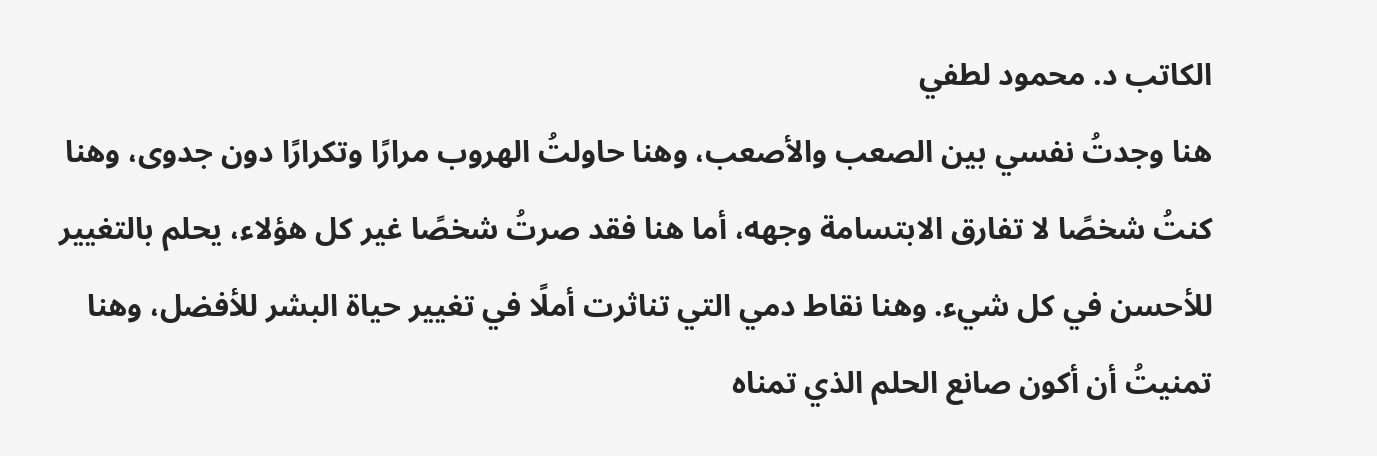الكاتب د. محمود لطفي
هنا وجدتُ نفسي بين الصعب والأصعب، وهنا حاولتُ الهروب مرارًا وتكرارًا دون جدوى، وهنا كنتُ شخصًا لا تفارق الابتسامة وجهه، أما هنا فقد صرتُ شخصًا غير كل هؤلاء، يحلم بالتغيير للأحسن في كل شيء. وهنا نقاط دمي التي تناثرت أملًا في تغيير حياة البشر للأفضل، وهنا تمنيتُ أن أكون صانع الحلم الذي تمناه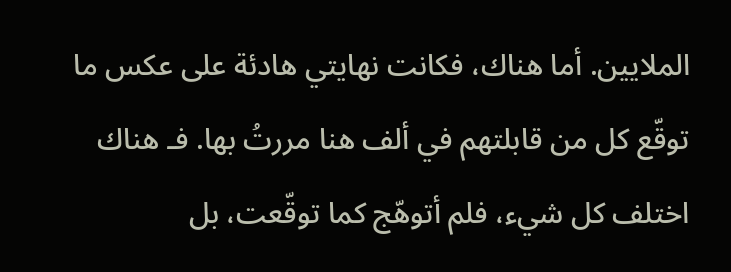الملايين. أما هناك، فكانت نهايتي هادئة على عكس ما توقّع كل من قابلتهم في ألف هنا مررتُ بها. فـ هناك اختلف كل شيء، فلم أتوهّج كما توقّعت، بل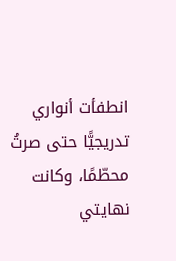انطفأت أنواري تدريجيًّا حتى صرتُ محطّمًا، وكانت نهايتي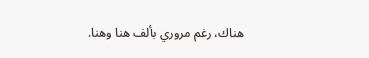هناك، رغم مروري بألف هنا وهنا.